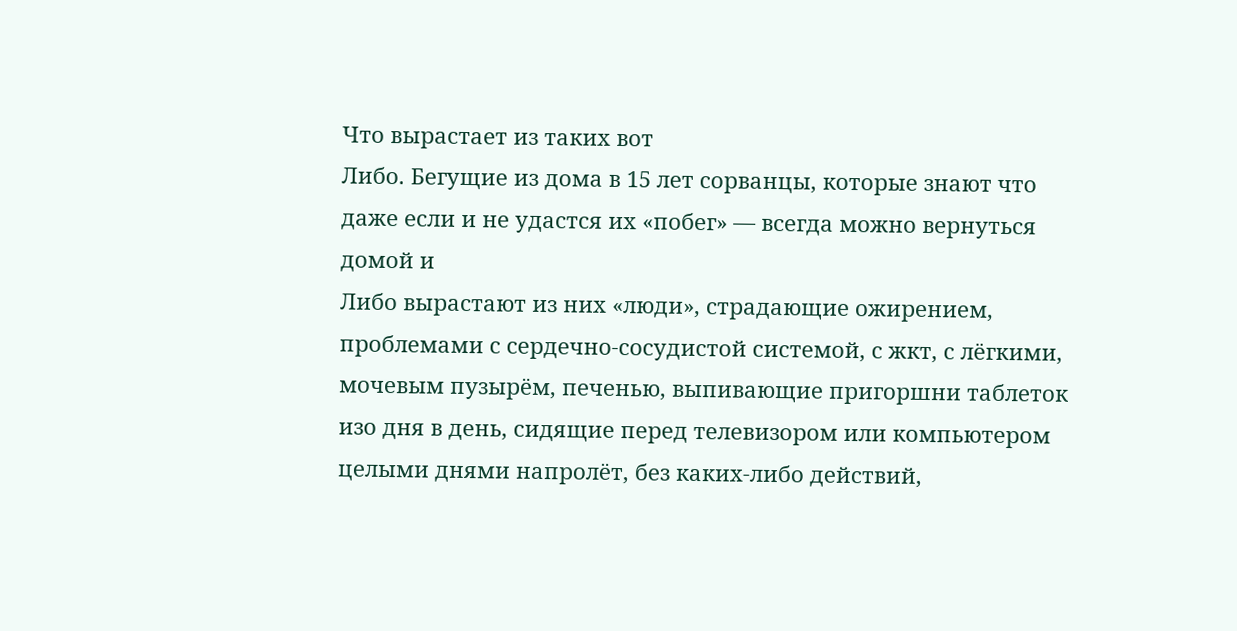Что вырастает из таких вот
Либо. Бегущие из дома в 15 лет сорванцы, которые знают что даже если и не удастся их «побег» — всегда можно вернуться домой и
Либо вырастают из них «люди», страдающие ожирением, проблемами с сердечно-сосудистой системой, с жкт, с лёгкими, мочевым пузырём, печенью, выпивающие пригоршни таблеток изо дня в день, сидящие перед телевизором или компьютером целыми днями напролёт, без каких-либо действий,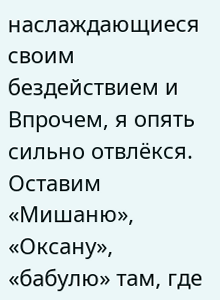наслаждающиеся своим бездействием и
Впрочем, я опять сильно отвлёкся. Оставим «Мишаню», «Оксану», «бабулю» там, где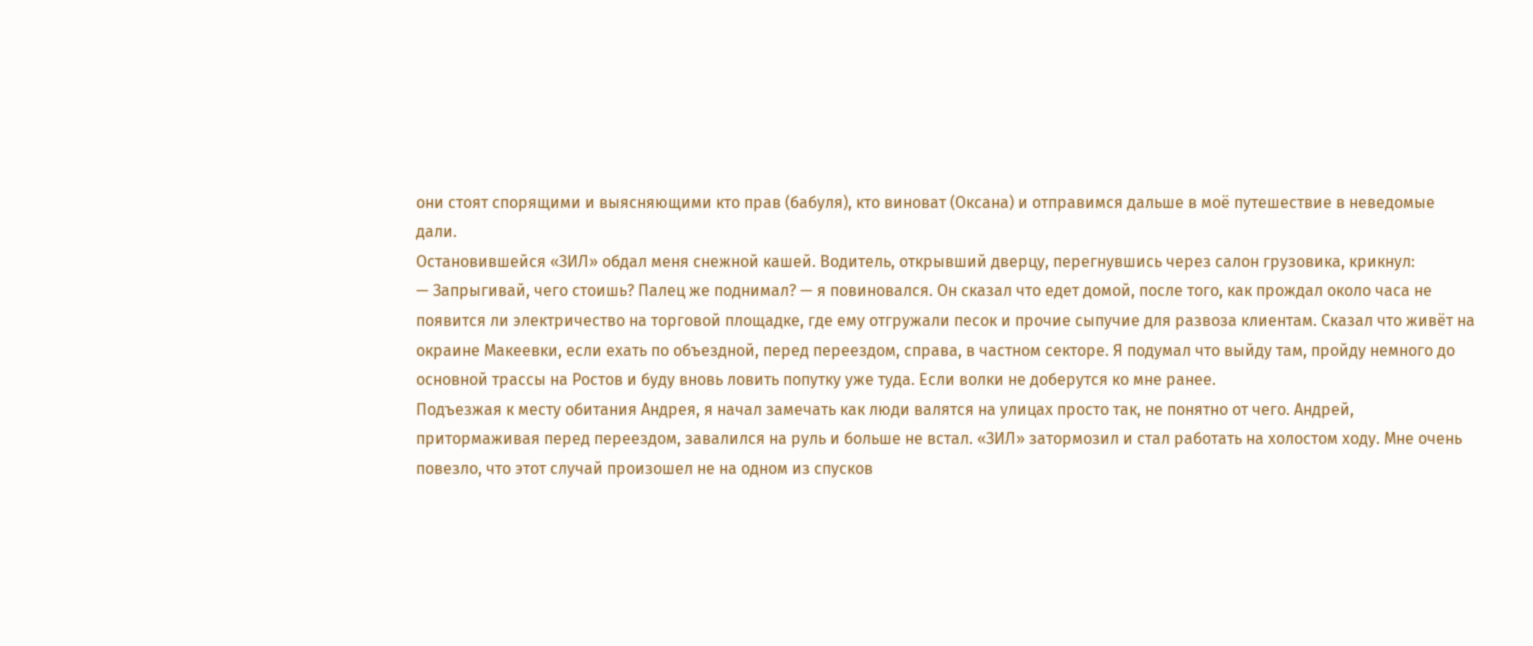они стоят спорящими и выясняющими кто прав (бабуля), кто виноват (Оксана) и отправимся дальше в моё путешествие в неведомые дали.
Остановившейся «ЗИЛ» обдал меня снежной кашей. Водитель, открывший дверцу, перегнувшись через салон грузовика, крикнул:
— Запрыгивай, чего стоишь? Палец же поднимал? — я повиновался. Он сказал что едет домой, после того, как прождал около часа не появится ли электричество на торговой площадке, где ему отгружали песок и прочие сыпучие для развоза клиентам. Сказал что живёт на окраине Макеевки, если ехать по объездной, перед переездом, справа, в частном секторе. Я подумал что выйду там, пройду немного до основной трассы на Ростов и буду вновь ловить попутку уже туда. Если волки не доберутся ко мне ранее.
Подъезжая к месту обитания Андрея, я начал замечать как люди валятся на улицах просто так, не понятно от чего. Андрей, притормаживая перед переездом, завалился на руль и больше не встал. «ЗИЛ» затормозил и стал работать на холостом ходу. Мне очень повезло, что этот случай произошел не на одном из спусков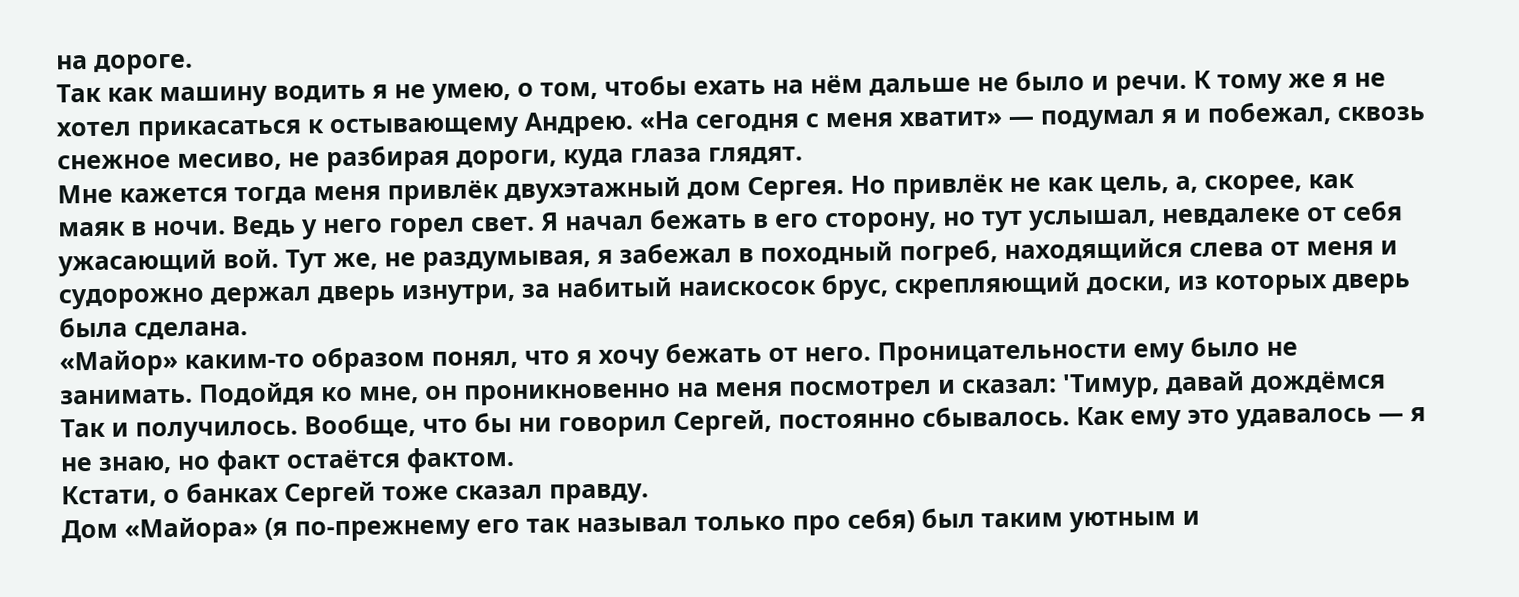на дороге.
Так как машину водить я не умею, о том, чтобы ехать на нём дальше не было и речи. К тому же я не хотел прикасаться к остывающему Андрею. «На сегодня с меня хватит» — подумал я и побежал, сквозь снежное месиво, не разбирая дороги, куда глаза глядят.
Мне кажется тогда меня привлёк двухэтажный дом Сергея. Но привлёк не как цель, а, скорее, как маяк в ночи. Ведь у него горел свет. Я начал бежать в его сторону, но тут услышал, невдалеке от себя ужасающий вой. Тут же, не раздумывая, я забежал в походный погреб, находящийся слева от меня и судорожно держал дверь изнутри, за набитый наискосок брус, скрепляющий доски, из которых дверь была сделана.
«Майор» каким-то образом понял, что я хочу бежать от него. Проницательности ему было не занимать. Подойдя ко мне, он проникновенно на меня посмотрел и сказал: 'Тимур, давай дождёмся
Так и получилось. Вообще, что бы ни говорил Сергей, постоянно сбывалось. Как ему это удавалось — я не знаю, но факт остаётся фактом.
Кстати, о банках Сергей тоже сказал правду.
Дом «Майора» (я по-прежнему его так называл только про себя) был таким уютным и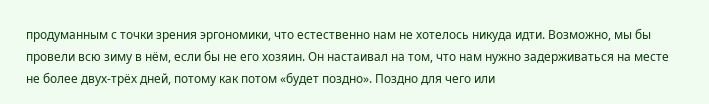продуманным с точки зрения эргономики, что естественно нам не хотелось никуда идти. Возможно, мы бы провели всю зиму в нём, если бы не его хозяин. Он настаивал на том, что нам нужно задерживаться на месте не более двух-трёх дней, потому как потом «будет поздно». Поздно для чего или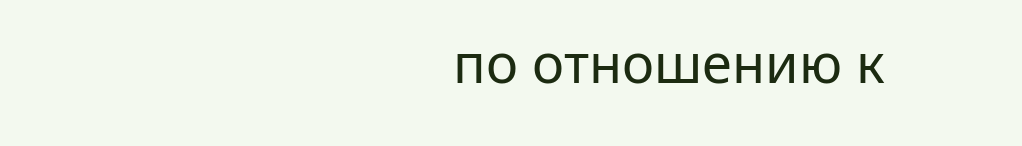по отношению к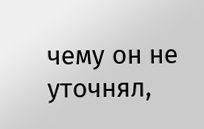чему он не уточнял,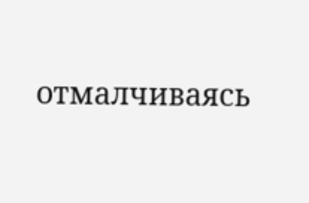отмалчиваясь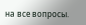на все вопросы.